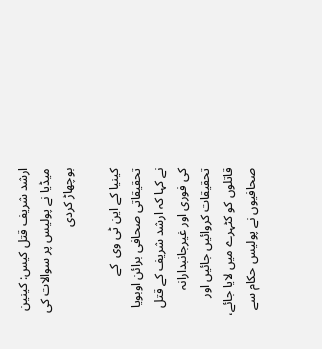ارشد شریف قتل کیس: کینین میڈیا نے پولیس پر سوالات کی بوچھاڑ کردی

کینیا کے این ٹی وی  کے تحقیقاتی صحافی برائن اوبویا نے کہا کہ ارشد شریف کے قتل کی فوری اور غیرجانبدارانہ تحقیقات کروائیں جائیں اور قاتلوں کو کٹہرے میں لایا جائے، صحافیوں نے پولیس حکام سے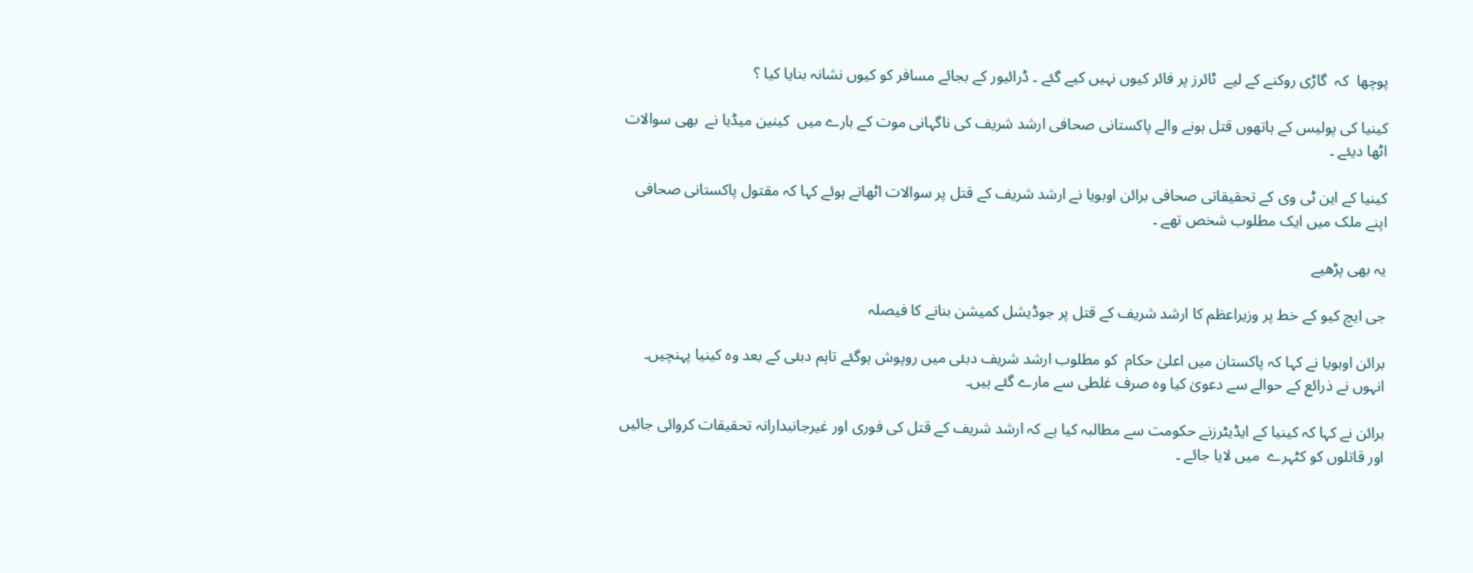پوچھا  کہ  گاڑی روکنے کے لیے  ٹائرز پر فائر کیوں نہیں کیے گئے ۔ ڈرائیور کے بجائے مسافر کو کیوں نشانہ بنایا کیا ؟

کینیا کی پولیس کے ہاتھوں قتل ہونے والے پاکستانی صحافی ارشد شریف کی ناگہانی موت کے بارے میں  کینین میڈیا نے  بھی سوالات اٹھا دیئے ۔

کینیا کے این ٹی وی کے تحقیقاتی صحافی برائن اوبویا نے ارشد شریف کے قتل پر سوالات اٹھاتے ہوئے کہا کہ مقتول پاکستانی صحافی اپنے ملک میں ایک مطلوب شخص تھے ۔

یہ بھی پڑھیے

جی ایچ کیو کے خط پر وزیراعظم کا ارشد شریف کے قتل پر جوڈیشل کمیشن بنانے کا فیصلہ

برائن اوبویا نے کہا کہ پاکستان میں اعلیٰ حکام  کو مطلوب ارشد شریف دبئی میں روپوش ہوگئے تاہم دبئی کے بعد وہ کینیا پہنچیں۔ انہوں نے ذرائع کے حوالے سے دعویٰ کیا وہ صرف غلطی سے مارے گئے ہیں۔

برائن نے کہا کہ کینیا کے ایڈیٹرزنے حکومت سے مطالبہ کیا ہے کہ ارشد شریف کے قتل کی فوری اور غیرجانبدارانہ تحقیقات کروائی جائیں اور قاتلوں کو کٹہرے  میں لایا جائے ۔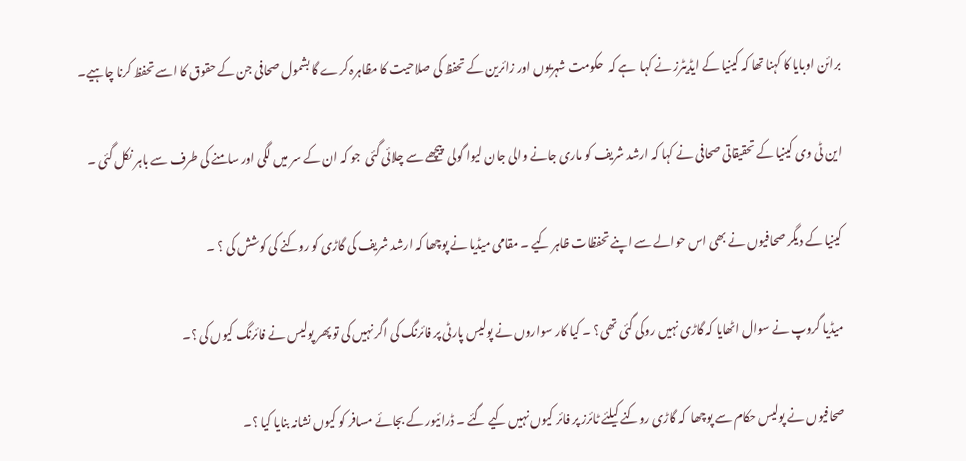برائن اوبایا کا کہنا تھا کہ کینیا کے ایڈیٹرز نے کہا  ہے کہ  حکومت شہریوں اور زائرین کے تحفظ کی صلاحیت کا مظاہرہ کرے گا بشمول صحافی جن کے حقوق کا اسے تحفظ کرنا چاہیے۔

این ٹی وی کینیا کے تحقیقاتی صحافی نے کہا کہ ارشد شریف کو ماری جانے والی جان لیوا گولی  پیچھے سے چلائی گئی  جو کہ ان کے سر میں لگی اور سامنے کی طرف سے باہر نکل گئی ۔

کینیا کے دیگر صحافیوں نے بھی اس حوالے سے اپنے تحفظات ظاہر کیے ۔ مقامی میڈیا نے پوچھا کہ ارشد شریف کی گاڑی کو روکنے کی کوشش کی ؟ ۔

میڈیا گروپ نے سوال اٹھایا کہ گاڑی نہیں روکی گئی تھی؟ ۔ کیا کار سواروں نے پولیس پارٹی پر فائرنگ کی اگر نہیں کی تو پھر پولیس نے فائرنگ کیوں کی ؟۔

صحافیوں نے پولیس حکام سے پوچھا  کہ گاڑی روکنے کیلئے ٹائرز پر فائر کیوں نہیں کیے گئے ۔ ڈرائیور کے بجائے مسافر کو کیوں نشانہ بنایا کیا ؟۔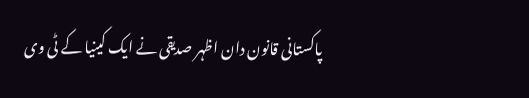پاکستانی قانون دان اظہر صدیقی نے ایک کینیا کے ٹی وی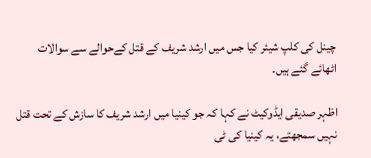چینل کی کلپ شیئر کیا جس میں ارشد شریف کے قتل کےحوالے سے سوالات اٹھائے گئے ہیں۔

اظہر صدیقی ایڈوکیٹ نے کہا کہ جو کینیا میں ارشد شریف کا سازش کے تحت قتل نہیں سمجھتے، یہ کینیا کی ٹی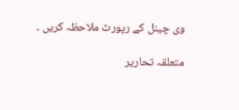وی چینل کے رپورٹ ملاحظہ کریں ۔

متعلقہ تحاریر